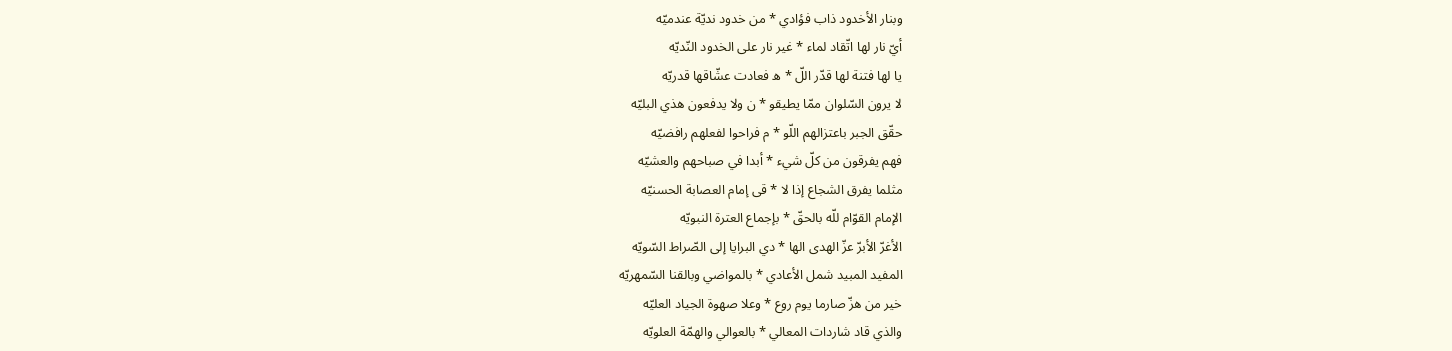وبنار الأخدود ذاب فؤادي * من خدود نديّة عندميّه
أيّ نار لها اتّقاد لماء * غير نار على الخدود النّديّه
يا لها فتنة لها قدّر اللّ * ه فعادت عشّاقها قدريّه
لا يرون السّلوان ممّا يطيقو * ن ولا يدفعون هذي البليّه
حقّق الجبر باعتزالهم اللّو * م فراحوا لفعلهم رافضيّه
فهم يفرقون من كلّ شيء * أبدا في صباحهم والعشيّه
مثلما يفرق الشجاع إذا لا * قى إمام العصابة الحسنيّه
الإمام القوّام للّه بالحقّ * بإجماع العترة النبويّه
الأغرّ الأبرّ عزّ الهدى الها * دي البرايا إلى الصّراط السّويّه
المفيد المبيد شمل الأعادي * بالمواضي وبالقنا السّمهريّه
خير من هزّ صارما يوم روع * وعلا صهوة الجياد العليّه
والذي قاد شاردات المعالي * بالعوالي والهمّة العلويّه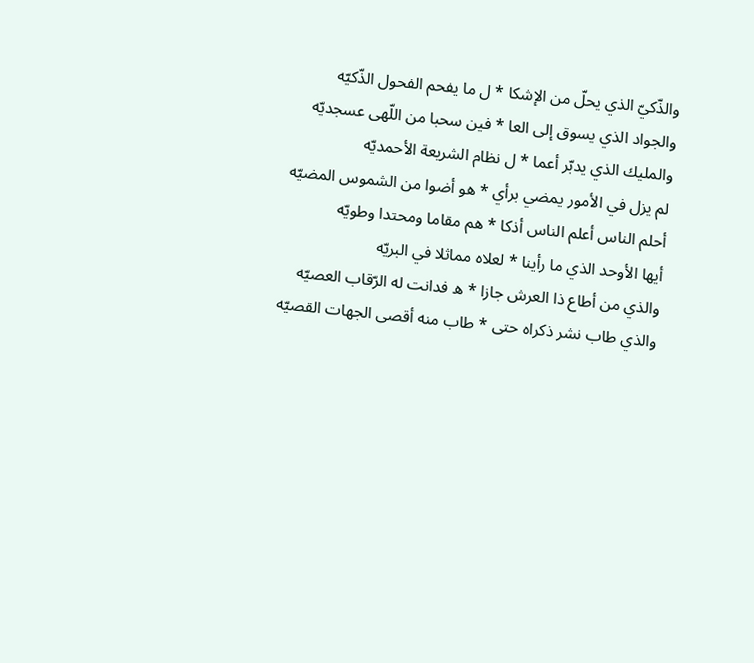والذّكيّ الذي يحلّ من الإشكا * ل ما يفحم الفحول الذّكيّه
والجواد الذي يسوق إلى العا * فين سحبا من اللّهى عسجديّه
والمليك الذي يدبّر أعما * ل نظام الشريعة الأحمديّه
لم يزل في الأمور يمضي برأي * هو أضوا من الشموس المضيّه
أحلم الناس أعلم الناس أذكا * هم مقاما ومحتدا وطويّه
أيها الأوحد الذي ما رأينا * لعلاه مماثلا في البريّه
والذي من أطاع ذا العرش جازا * ه فدانت له الرّقاب العصيّه
والذي طاب نشر ذكراه حتى * طاب منه أقصى الجهات القصيّه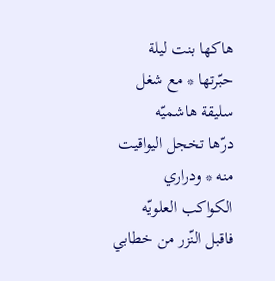هاكها بنت ليلة حبّرتها * مع شغل سليقة هاشميّه
درّها تخجل اليواقيت منه * ودراري الكواكب العلويّه
فاقبل النّزر من خطابي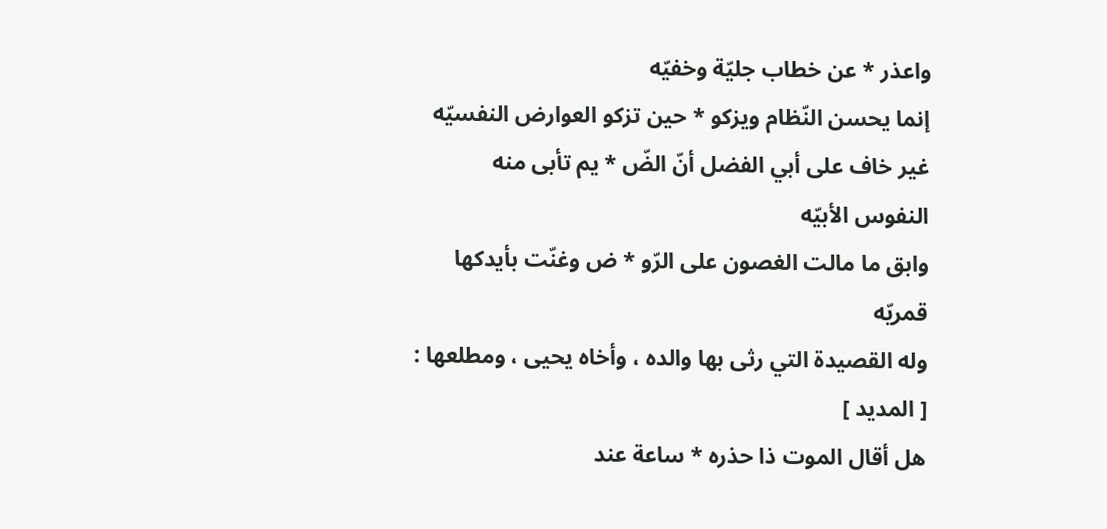واعذر * عن خطاب جليّة وخفيّه
إنما يحسن النّظام ويزكو * حين تزكو العوارض النفسيّه
غير خاف على أبي الفضل أنّ الضّ * يم تأبى منه النفوس الأبيّه
وابق ما مالت الغصون على الرّو * ض وغنّت بأيدكها قمريّه
وله القصيدة التي رثى بها والده ، وأخاه يحيى ، ومطلعها : [ المديد ]
هل أقال الموت ذا حذره * ساعة عند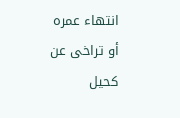انتهاء عمره
أو تراخى عن كحيل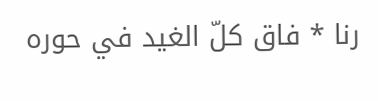رنا * فاق كلّ الغيد في حوره